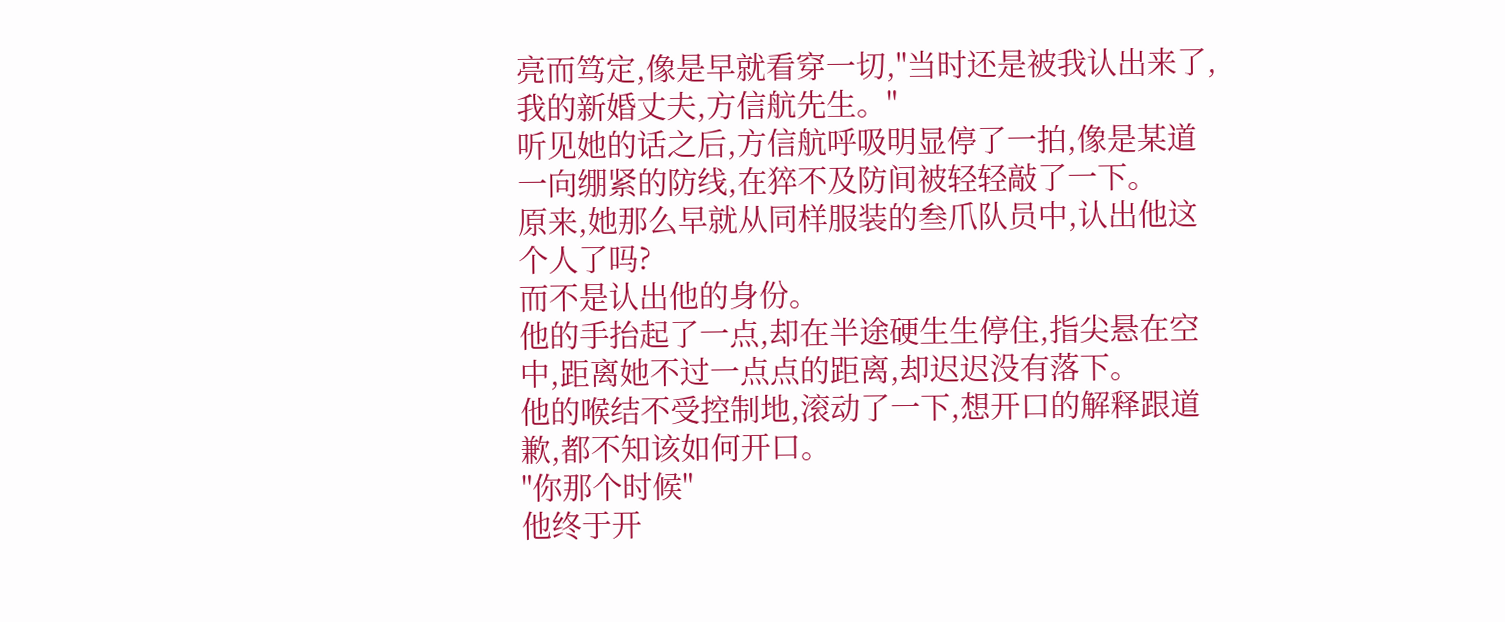亮而笃定,像是早就看穿一切,"当时还是被我认出来了,我的新婚丈夫,方信航先生。"
听见她的话之后,方信航呼吸明显停了一拍,像是某道一向绷紧的防线,在猝不及防间被轻轻敲了一下。
原来,她那么早就从同样服装的叁爪队员中,认出他这个人了吗?
而不是认出他的身份。
他的手抬起了一点,却在半途硬生生停住,指尖悬在空中,距离她不过一点点的距离,却迟迟没有落下。
他的喉结不受控制地,滚动了一下,想开口的解释跟道歉,都不知该如何开口。
"你那个时候"
他终于开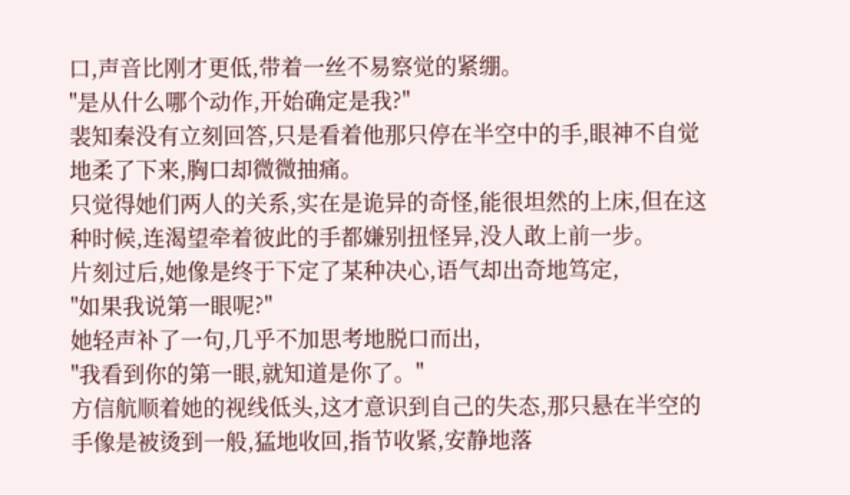口,声音比刚才更低,带着一丝不易察觉的紧绷。
"是从什么哪个动作,开始确定是我?"
裴知秦没有立刻回答,只是看着他那只停在半空中的手,眼神不自觉地柔了下来,胸口却微微抽痛。
只觉得她们两人的关系,实在是诡异的奇怪,能很坦然的上床,但在这种时候,连渴望牵着彼此的手都嫌别扭怪异,没人敢上前一步。
片刻过后,她像是终于下定了某种决心,语气却出奇地笃定,
"如果我说第一眼呢?"
她轻声补了一句,几乎不加思考地脱口而出,
"我看到你的第一眼,就知道是你了。"
方信航顺着她的视线低头,这才意识到自己的失态,那只悬在半空的手像是被烫到一般,猛地收回,指节收紧,安静地落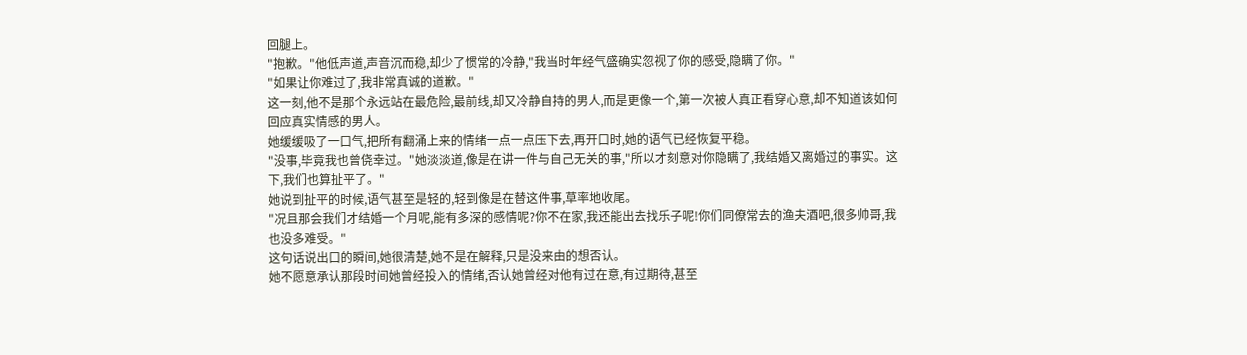回腿上。
"抱歉。"他低声道,声音沉而稳,却少了惯常的冷静,"我当时年经气盛确实忽视了你的感受,隐瞒了你。"
"如果让你难过了,我非常真诚的道歉。"
这一刻,他不是那个永远站在最危险,最前线,却又冷静自持的男人,而是更像一个,第一次被人真正看穿心意,却不知道该如何回应真实情感的男人。
她缓缓吸了一口气,把所有翻涌上来的情绪一点一点压下去,再开口时,她的语气已经恢复平稳。
"没事,毕竟我也曾侥幸过。"她淡淡道,像是在讲一件与自己无关的事,"所以才刻意对你隐瞒了,我结婚又离婚过的事实。这下,我们也算扯平了。"
她说到扯平的时候,语气甚至是轻的,轻到像是在替这件事,草率地收尾。
"况且那会我们才结婚一个月呢,能有多深的感情呢?你不在家,我还能出去找乐子呢!你们同僚常去的渔夫酒吧,很多帅哥,我也没多难受。"
这句话说出口的瞬间,她很清楚,她不是在解释,只是没来由的想否认。
她不愿意承认那段时间她曾经投入的情绪,否认她曾经对他有过在意,有过期待,甚至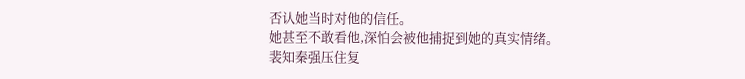否认她当时对他的信任。
她甚至不敢看他,深怕会被他捕捉到她的真实情绪。
裴知秦强压住复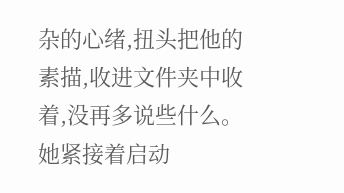杂的心绪,扭头把他的素描,收进文件夹中收着,没再多说些什么。
她紧接着启动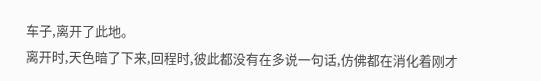车子,离开了此地。
离开时,天色暗了下来,回程时,彼此都没有在多说一句话,仿佛都在消化着刚才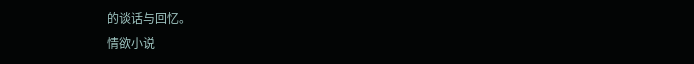的谈话与回忆。
情欲小说